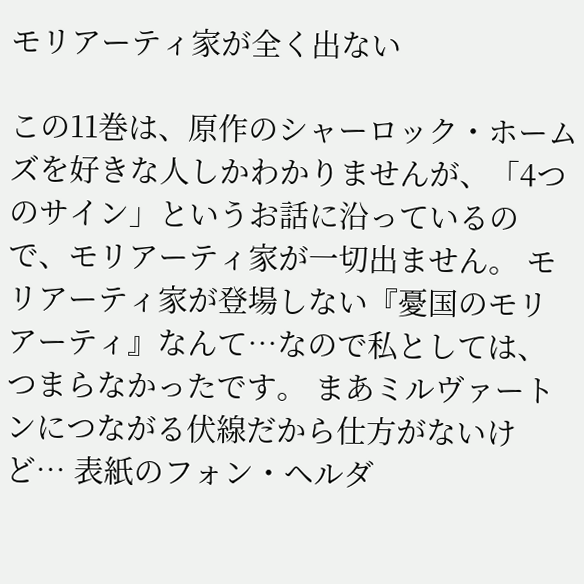モリアーティ家が全く出ない

この11巻は、原作のシャーロック・ホームズを好きな人しかわかりませんが、「4つのサイン」というお話に沿っているので、モリアーティ家が一切出ません。 モリアーティ家が登場しない『憂国のモリアーティ』なんて…なので私としては、つまらなかったです。 まあミルヴァートンにつながる伏線だから仕方がないけど… 表紙のフォン・ヘルダ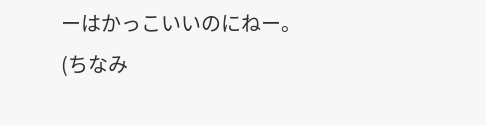ーはかっこいいのにねー。(ちなみ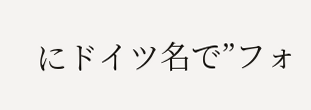にドイツ名で”フォ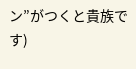ン”がつくと貴族です)